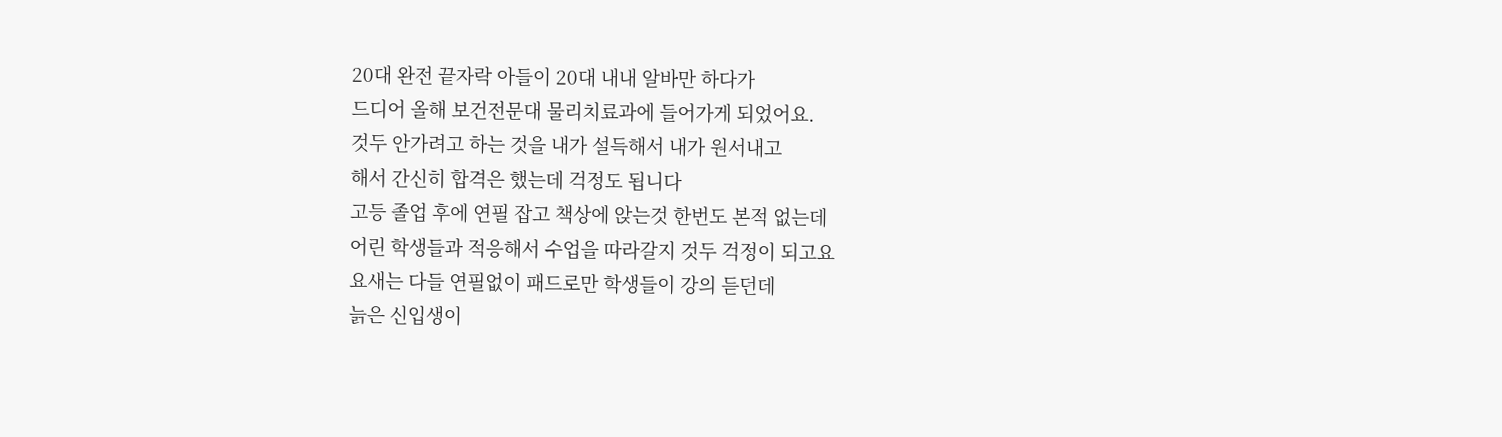20대 완전 끝자락 아들이 20대 내내 알바만 하다가
드디어 올해 보건전문대 물리치료과에 들어가게 되었어요.
것두 안가려고 하는 것을 내가 설득해서 내가 원서내고
해서 간신히 합격은 했는데 걱정도 됩니다
고등 졸업 후에 연필 잡고 책상에 앉는것 한번도 본적 없는데
어린 학생들과 적응해서 수업을 따라갈지 것두 걱정이 되고요
요새는 다들 연필없이 패드로만 학생들이 강의 듣던데
늙은 신입생이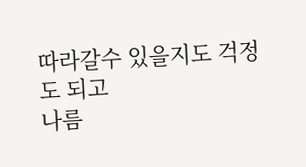따라갈수 있을지도 걱정도 되고
나름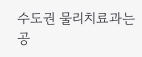수도권 물리치료과는 공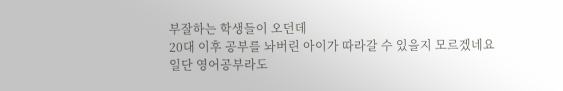부잘하는 학생들이 오던데
20대 이후 공부를 놔버린 아이가 따라갈 수 있을지 모르겠네요
일단 영어공부라도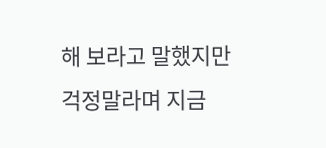해 보라고 말했지만 걱정말라며 지금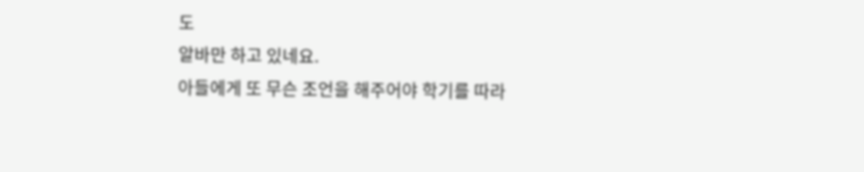도
알바만 하고 있네요.
아들에게 또 무슨 조언을 해주어야 학기를 따라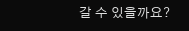갈 수 있을까요?